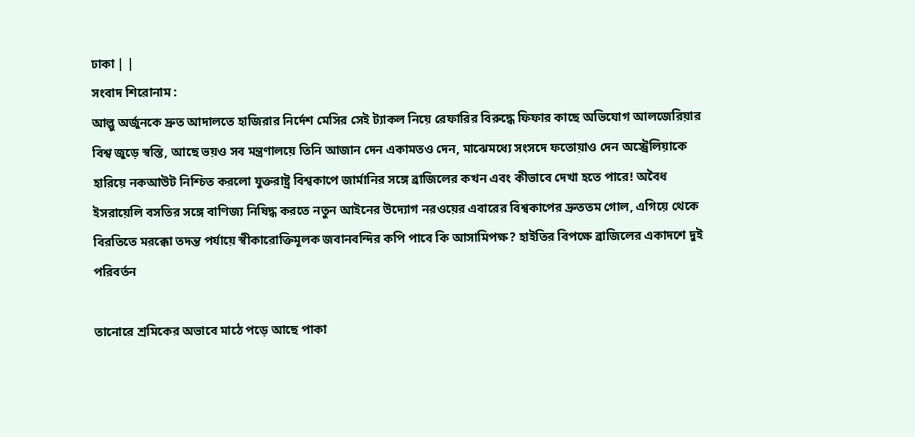ঢাকা | |
সংবাদ শিরোনাম :
আল্লু অর্জুনকে দ্রুত আদালতে হাজিরার নির্দেশ মেসির সেই ট্যাকল নিয়ে রেফারির বিরুদ্ধে ফিফার কাছে অভিযোগ আলজেরিয়ার বিশ্ব জুড়ে স্বস্তি, আছে ভয়ও সব মন্ত্রণালয়ে তিনি আজান দেন একামতও দেন, মাঝেমধ্যে সংসদে ফতোয়াও দেন অস্ট্রেলিয়াকে হারিয়ে নকআউট নিশ্চিত করলো যুক্তরাষ্ট্র বিশ্বকাপে জার্মানির সঙ্গে ব্রাজিলের কখন এবং কীভাবে দেখা হতে পারে! অবৈধ ইসরায়েলি বসতির সঙ্গে বাণিজ্য নিষিদ্ধ করতে নতুন আইনের উদ্যোগ নরওয়ের এবারের বিশ্বকাপের দ্রুততম গোল, এগিয়ে থেকে বিরতিতে মরক্কো তদন্ত পর্যায়ে স্বীকারোক্তিমূলক জবানবন্দির কপি পাবে কি আসামিপক্ষ? হাইতির বিপক্ষে ব্রাজিলের একাদশে দুই পরিবর্তন

তানোরে শ্রমিকের অভাবে মাঠে পড়ে আছে পাকা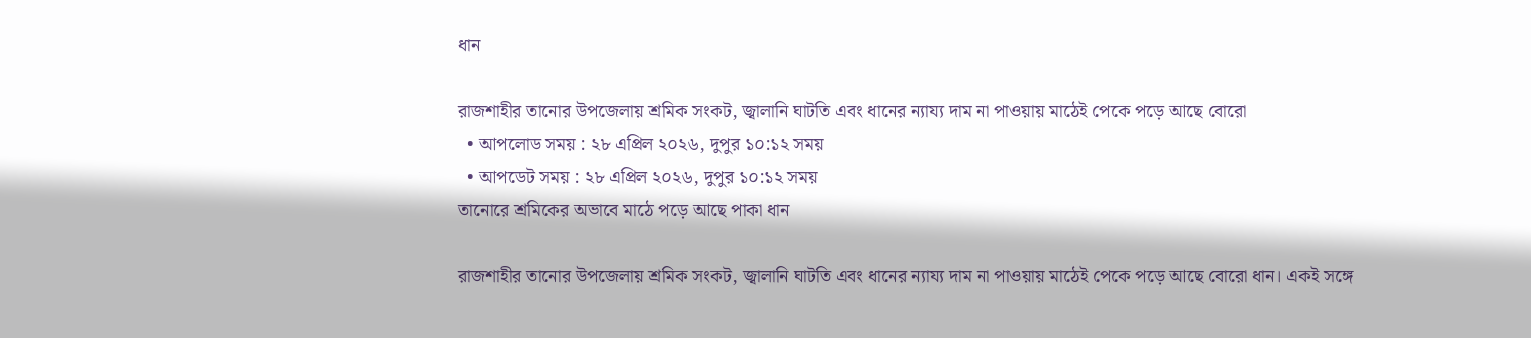ধান

রাজশাহীর তানোর উপজেলায় শ্রমিক সংকট, জ্বালানি ঘাটতি এবং ধানের ন্যায্য দাম না পাওয়ায় মাঠেই পেকে পড়ে আছে বোরো
  • আপলোড সময় : ২৮ এপ্রিল ২০২৬, দুপুর ১০:১২ সময়
  • আপডেট সময় : ২৮ এপ্রিল ২০২৬, দুপুর ১০:১২ সময়
তানোরে শ্রমিকের অভাবে মাঠে পড়ে আছে পাকা ধান

রাজশাহীর তানোর উপজেলায় শ্রমিক সংকট, জ্বালানি ঘাটতি এবং ধানের ন্যায্য দাম না পাওয়ায় মাঠেই পেকে পড়ে আছে বোরো ধান। একই সঙ্গে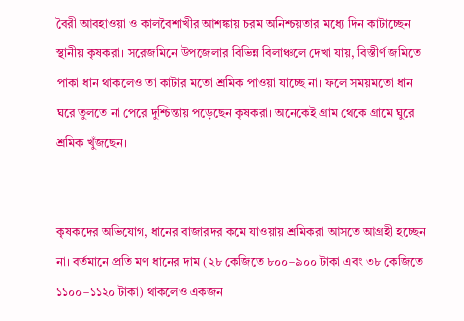বৈরী আবহাওয়া ও কালবৈশাখীর আশঙ্কায় চরম অনিশ্চয়তার মধ্যে দিন কাটাচ্ছেন স্থানীয় কৃষকরা। সরেজমিনে উপজেলার বিভিন্ন বিলাঞ্চলে দেখা যায়, বিস্তীর্ণ জমিতে পাকা ধান থাকলেও তা কাটার মতো শ্রমিক পাওয়া যাচ্ছে না। ফলে সময়মতো ধান ঘরে তুলতে না পেরে দুশ্চিন্তায় পড়েছেন কৃষকরা। অনেকেই গ্রাম থেকে গ্রামে ঘুরে শ্রমিক খুঁজছেন।


কৃষকদের অভিযোগ, ধানের বাজারদর কমে যাওয়ায় শ্রমিকরা আসতে আগ্রহী হচ্ছেন না। বর্তমানে প্রতি মণ ধানের দাম (২৮ কেজিতে ৮০০–৯০০ টাকা এবং ৩৮ কেজিতে ১১০০–১১২০ টাকা) থাকলেও একজন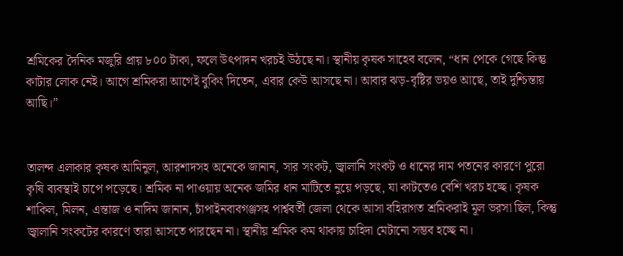শ্রমিকের দৈনিক মজুরি প্রায় ৮০০ টাকা, ফলে উৎপাদন খরচই উঠছে না। স্থানীয় কৃষক সাহেব বলেন, “ধান পেকে গেছে কিন্তু কাটার লোক নেই। আগে শ্রমিকরা আগেই বুকিং দিতেন, এবার কেউ আসছে না। আবার ঝড়-বৃষ্টির ভয়ও আছে, তাই দুশ্চিন্তায় আছি।”


তালন্দ এলাকার কৃষক আমিনুল, আরশাদসহ অনেকে জানান, সার সংকট, জ্বালানি সংকট ও ধানের দাম পতনের কারণে পুরো কৃষি ব্যবস্থাই চাপে পড়েছে। শ্রমিক না পাওয়ায় অনেক জমির ধান মাটিতে নুয়ে পড়ছে, যা কাটতেও বেশি খরচ হচ্ছে। কৃষক শাকিল, মিলন, এন্তাজ ও নাদিম জানান, চাঁপাইনবাবগঞ্জসহ পার্শ্ববর্তী জেলা থেকে আসা বহিরাগত শ্রমিকরাই মূল ভরসা ছিল, কিন্তু জ্বালানি সংকটের কারণে তারা আসতে পারছেন না। স্থানীয় শ্রমিক কম থাকায় চাহিদা মেটানো সম্ভব হচ্ছে না।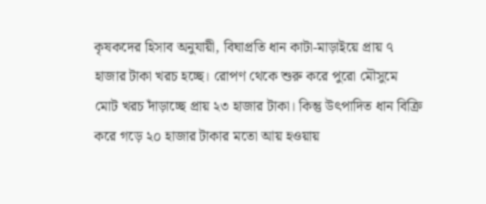কৃষকদের হিসাব অনুযায়ী, বিঘাপ্রতি ধান কাটা-মাড়াইয়ে প্রায় ৭ হাজার টাকা খরচ হচ্ছে। রোপণ থেকে শুরু করে পুরো মৌসুমে মোট খরচ দাঁড়াচ্ছে প্রায় ২৩ হাজার টাকা। কিন্তু উৎপাদিত ধান বিক্রি করে গড়ে ২০ হাজার টাকার মতো আয় হওয়ায়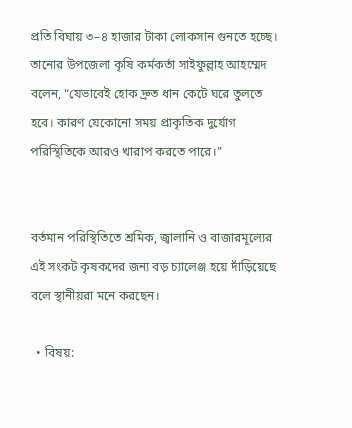প্রতি বিঘায় ৩–৪ হাজার টাকা লোকসান গুনতে হচ্ছে। তানোর উপজেলা কৃষি কর্মকর্তা সাইফুল্লাহ আহম্মেদ বলেন, “যেভাবেই হোক দ্রুত ধান কেটে ঘরে তুলতে হবে। কারণ যেকোনো সময় প্রাকৃতিক দুর্যোগ পরিস্থিতিকে আরও খারাপ করতে পারে।”


বর্তমান পরিস্থিতিতে শ্রমিক, জ্বালানি ও বাজারমূল্যের এই সংকট কৃষকদের জন্য বড় চ্যালেঞ্জ হয়ে দাঁড়িয়েছে বলে স্থানীয়রা মনে করছেন।

  • বিষয়: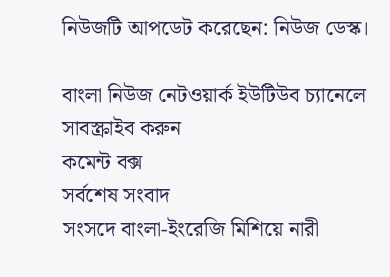নিউজটি আপডেট করেছেন: নিউজ ডেস্ক।

বাংলা নিউজ নেটওয়ার্ক ইউটিউব চ্যানেলে সাবস্ক্রাইব করুন
কমেন্ট বক্স
সর্বশেষ সংবাদ
সংসদে বাংলা-ইংরেজি মিশিয়ে নারী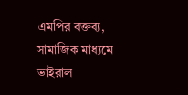এমপির বক্তব্য, সামাজিক মাধ্যমে ভাইরাল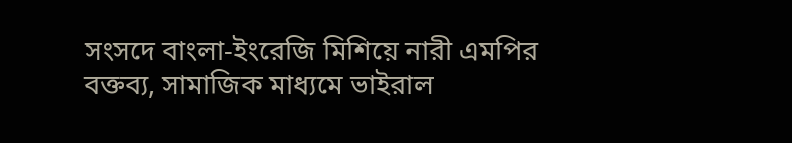সংসদে বাংলা-ইংরেজি মিশিয়ে নারী এমপির বক্তব্য, সামাজিক মাধ্যমে ভাইরাল